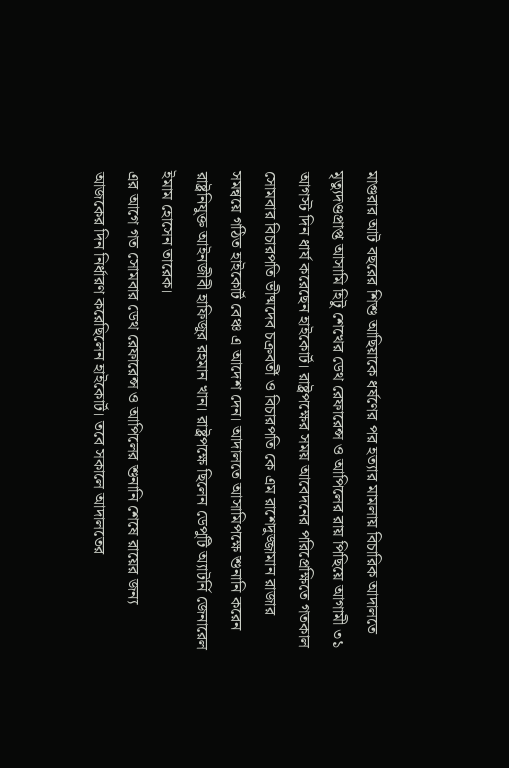মাগুরার আট বছরের শিশু আছিয়াকে ধর্ষণের পর হত্যার মামলায় বিচারিক আদালতে মৃত্যুদণ্ডপ্রাপ্ত আসামি হিটু শেখের ডেথ রেফারেন্স ও আপিলের রায় পিছিয়ে আগামী ৩১ আগস্ট দিন ধার্য করেছেন হাইকোর্ট। রাষ্ট্রপক্ষের সময় আবেদনের পরিপ্রেক্ষিতে গতকাল সোমবার বিচারপতি ভীষ্মদেব চক্রবর্তী ও বিচারপতি কে এম রাশেদুজ্জামান রাজার সমন্বয়ে গঠিত হাইকোর্ট বেঞ্চ এ আদেশ দেন। আদালতে আসামিপক্ষে শুনানি করেন রাষ্ট্রনিযুক্ত আইনজীবী হাফিজুর রহমান খান। রাষ্ট্রপক্ষে ছিলেন ডেপুটি অ্যাটর্নি জেনারেল ইমাম হোসেন তারেক।
এর আগে গত সোমবার ডেথ রেফারেন্স ও আপিলের শুনানি শেষে রায়ের জন্য আজকের দিন নির্ধারণ করেছিলেন হাইকোর্ট। তবে সকালে আদালতের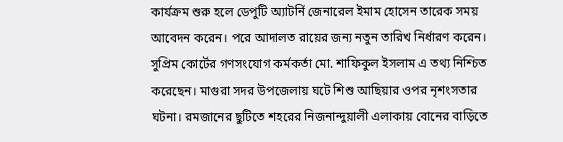কার্যক্রম শুরু হলে ডেপুটি অ্যাটর্নি জেনারেল ইমাম হোসেন তারেক সময় আবেদন করেন। পরে আদালত রায়ের জন্য নতুন তারিখ নির্ধারণ করেন। সুপ্রিম কোর্টের গণসংযোগ কর্মকর্তা মো. শাফিকুল ইসলাম এ তথ্য নিশ্চিত করেছেন। মাগুরা সদর উপজেলায় ঘটে শিশু আছিয়ার ওপর নৃশংসতার ঘটনা। রমজানের ছুটিতে শহরের নিজনান্দুয়ালী এলাকায় বোনের বাড়িতে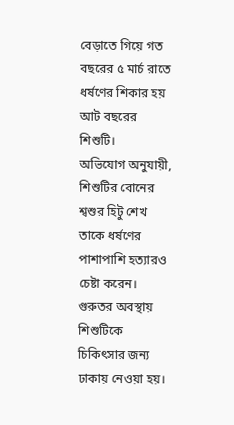বেড়াতে গিয়ে গত বছরের ৫ মার্চ রাতে ধর্ষণের শিকার হয় আট বছরের শিশুটি।
অভিযোগ অনুযায়ী, শিশুটির বোনের শ্বশুর হিটু শেখ তাকে ধর্ষণের পাশাপাশি হত্যারও চেষ্টা করেন। গুরুতর অবস্থায় শিশুটিকে চিকিৎসার জন্য ঢাকায় নেওয়া হয়।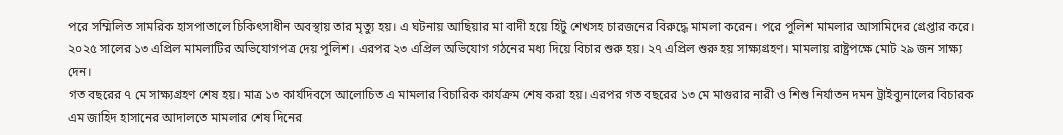পরে সম্মিলিত সামরিক হাসপাতালে চিকিৎসাধীন অবস্থায় তার মৃত্যু হয়। এ ঘটনায় আছিয়ার মা বাদী হয়ে হিটু শেখসহ চারজনের বিরুদ্ধে মামলা করেন। পরে পুলিশ মামলার আসামিদের গ্রেপ্তার করে।
২০২৫ সালের ১৩ এপ্রিল মামলাটির অভিযোগপত্র দেয় পুলিশ। এরপর ২৩ এপ্রিল অভিযোগ গঠনের মধ্য দিয়ে বিচার শুরু হয়। ২৭ এপ্রিল শুরু হয় সাক্ষ্যগ্রহণ। মামলায় রাষ্ট্রপক্ষে মোট ২৯ জন সাক্ষ্য দেন।
গত বছরের ৭ মে সাক্ষ্যগ্রহণ শেষ হয়। মাত্র ১৩ কার্যদিবসে আলোচিত এ মামলার বিচারিক কার্যক্রম শেষ করা হয়। এরপর গত বছরের ১৩ মে মাগুরার নারী ও শিশু নির্যাতন দমন ট্রাইব্যুনালের বিচারক এম জাহিদ হাসানের আদালতে মামলার শেষ দিনের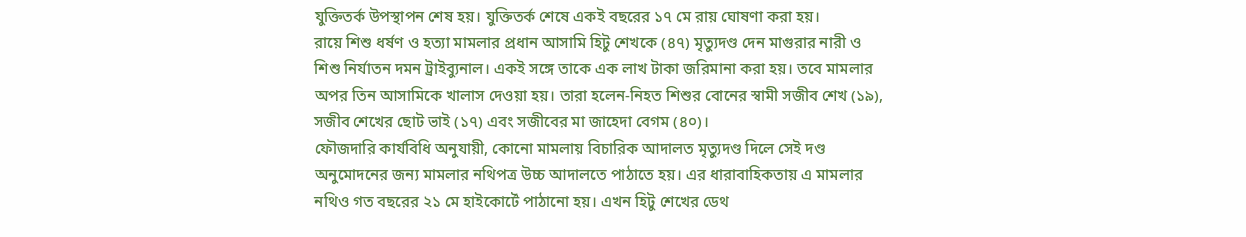যুক্তিতর্ক উপস্থাপন শেষ হয়। যুক্তিতর্ক শেষে একই বছরের ১৭ মে রায় ঘোষণা করা হয়।
রায়ে শিশু ধর্ষণ ও হত্যা মামলার প্রধান আসামি হিটু শেখকে (৪৭) মৃত্যুদণ্ড দেন মাগুরার নারী ও শিশু নির্যাতন দমন ট্রাইব্যুনাল। একই সঙ্গে তাকে এক লাখ টাকা জরিমানা করা হয়। তবে মামলার অপর তিন আসামিকে খালাস দেওয়া হয়। তারা হলেন-নিহত শিশুর বোনের স্বামী সজীব শেখ (১৯), সজীব শেখের ছোট ভাই (১৭) এবং সজীবের মা জাহেদা বেগম (৪০)।
ফৌজদারি কার্যবিধি অনুযায়ী, কোনো মামলায় বিচারিক আদালত মৃত্যুদণ্ড দিলে সেই দণ্ড অনুমোদনের জন্য মামলার নথিপত্র উচ্চ আদালতে পাঠাতে হয়। এর ধারাবাহিকতায় এ মামলার নথিও গত বছরের ২১ মে হাইকোর্টে পাঠানো হয়। এখন হিটু শেখের ডেথ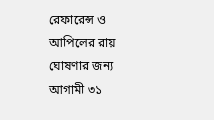রেফারেন্স ও আপিলের রায় ঘোষণার জন্য আগামী ৩১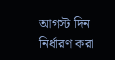আগস্ট দিন নির্ধারণ করা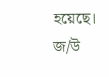হয়েছে।
জ/উ